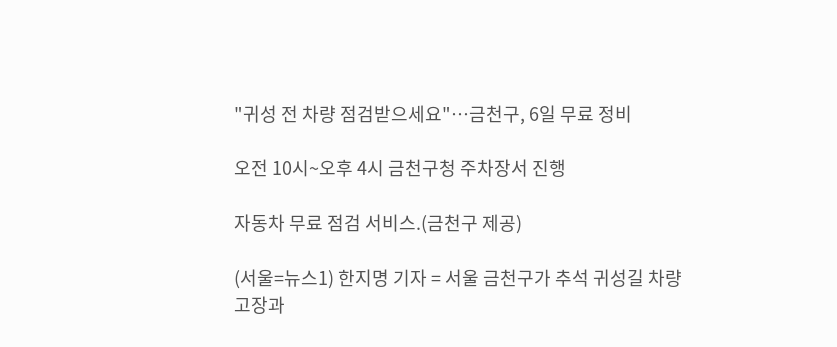"귀성 전 차량 점검받으세요"…금천구, 6일 무료 정비

오전 10시~오후 4시 금천구청 주차장서 진행

자동차 무료 점검 서비스.(금천구 제공)

(서울=뉴스1) 한지명 기자 = 서울 금천구가 추석 귀성길 차량 고장과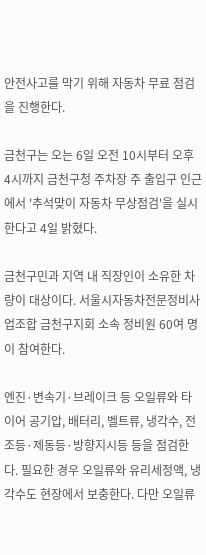안전사고를 막기 위해 자동차 무료 점검을 진행한다.

금천구는 오는 6일 오전 10시부터 오후 4시까지 금천구청 주차장 주 출입구 인근에서 '추석맞이 자동차 무상점검'을 실시한다고 4일 밝혔다.

금천구민과 지역 내 직장인이 소유한 차량이 대상이다. 서울시자동차전문정비사업조합 금천구지회 소속 정비원 60여 명이 참여한다.

엔진·변속기·브레이크 등 오일류와 타이어 공기압, 배터리, 벨트류, 냉각수, 전조등·제동등·방향지시등 등을 점검한다. 필요한 경우 오일류와 유리세정액, 냉각수도 현장에서 보충한다. 다만 오일류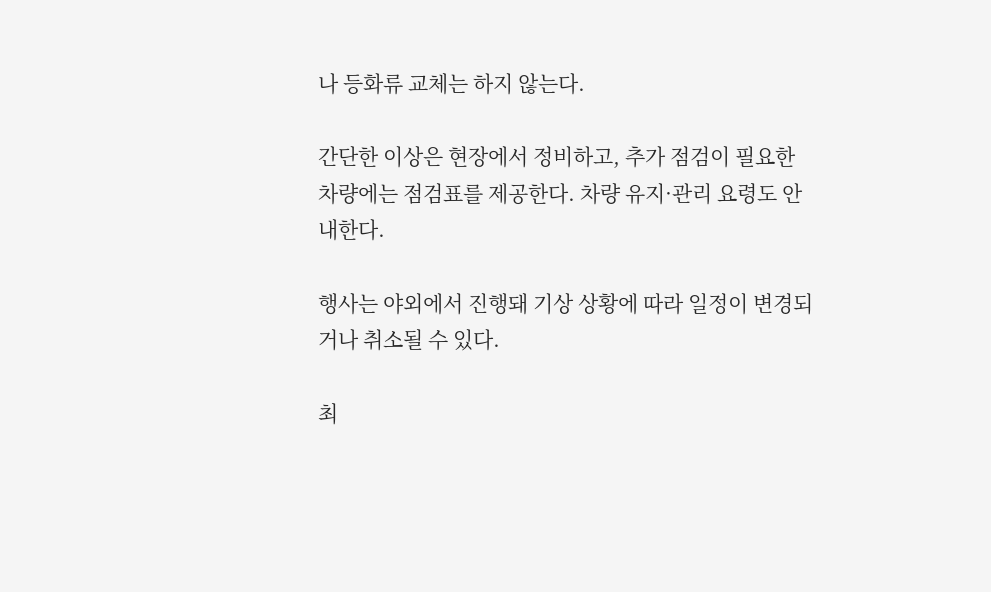나 등화류 교체는 하지 않는다.

간단한 이상은 현장에서 정비하고, 추가 점검이 필요한 차량에는 점검표를 제공한다. 차량 유지·관리 요령도 안내한다.

행사는 야외에서 진행돼 기상 상황에 따라 일정이 변경되거나 취소될 수 있다.

최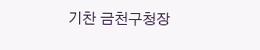기찬 금천구청장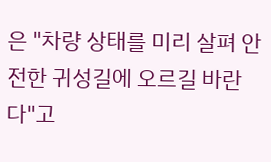은 "차량 상태를 미리 살펴 안전한 귀성길에 오르길 바란다"고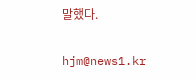말했다.

hjm@news1.kr